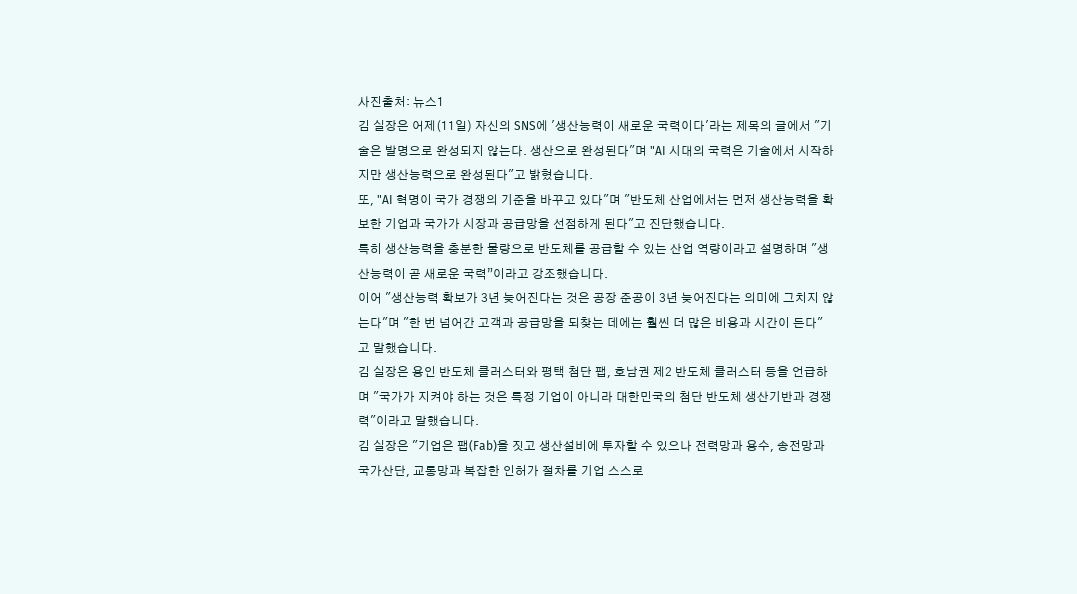사진출처: 뉴스1
김 실장은 어제(11일) 자신의 SNS에 '생산능력이 새로운 국력이다'라는 제목의 글에서 "기술은 발명으로 완성되지 않는다. 생산으로 완성된다"며 "AI 시대의 국력은 기술에서 시작하지만 생산능력으로 완성된다"고 밝혔습니다.
또, "AI 혁명이 국가 경쟁의 기준을 바꾸고 있다"며 "반도체 산업에서는 먼저 생산능력을 확보한 기업과 국가가 시장과 공급망을 선점하게 된다"고 진단했습니다.
특히 생산능력을 충분한 물량으로 반도체를 공급할 수 있는 산업 역량이라고 설명하며 "생산능력이 곧 새로운 국력”이라고 강조했습니다.
이어 "생산능력 확보가 3년 늦어진다는 것은 공장 준공이 3년 늦어진다는 의미에 그치지 않는다"며 "한 번 넘어간 고객과 공급망을 되찾는 데에는 훨씬 더 많은 비용과 시간이 든다"고 말했습니다.
김 실장은 용인 반도체 클러스터와 평택 첨단 팹, 호남권 제2 반도체 클러스터 등을 언급하며 "국가가 지켜야 하는 것은 특정 기업이 아니라 대한민국의 첨단 반도체 생산기반과 경쟁력"이라고 말했습니다.
김 실장은 "기업은 팹(Fab)을 짓고 생산설비에 투자할 수 있으나 전력망과 용수, 송전망과 국가산단, 교통망과 복잡한 인허가 절차를 기업 스스로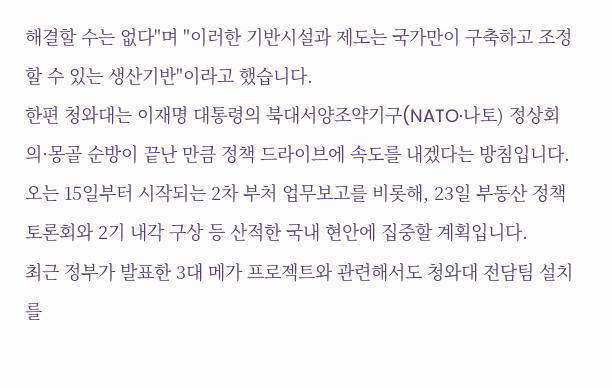해결할 수는 없다"며 "이러한 기반시설과 제도는 국가만이 구축하고 조정할 수 있는 생산기반"이라고 했습니다.
한편 청와대는 이재명 대통령의 북대서양조약기구(NATO·나토) 정상회의·몽골 순방이 끝난 만큼 정책 드라이브에 속도를 내겠다는 방침입니다.
오는 15일부터 시작되는 2차 부처 업무보고를 비롯해, 23일 부동산 정책 토론회와 2기 내각 구상 등 산적한 국내 현안에 집중할 계획입니다.
최근 정부가 발표한 3대 메가 프로젝트와 관련해서도 청와대 전담팀 설치를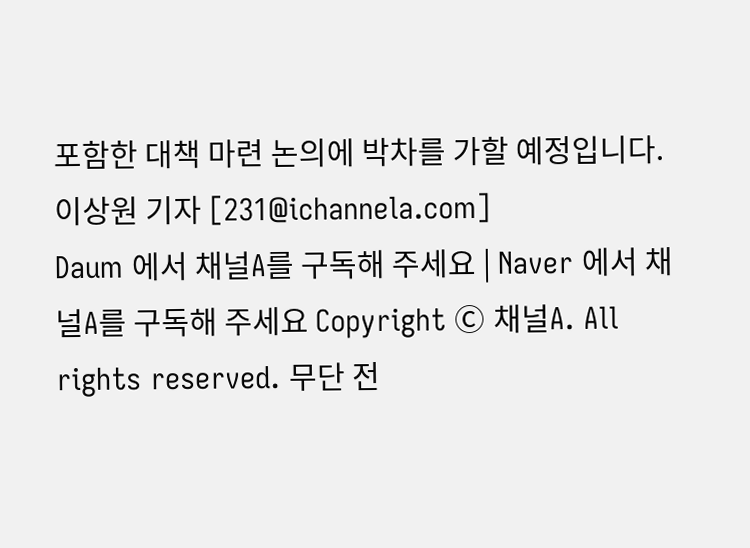포함한 대책 마련 논의에 박차를 가할 예정입니다.
이상원 기자 [231@ichannela.com]
Daum 에서 채널A를 구독해 주세요 | Naver 에서 채널A를 구독해 주세요 Copyright Ⓒ 채널A. All rights reserved. 무단 전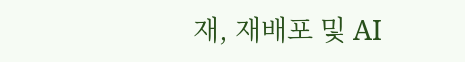재, 재배포 및 AI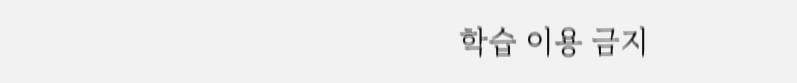학습 이용 금지